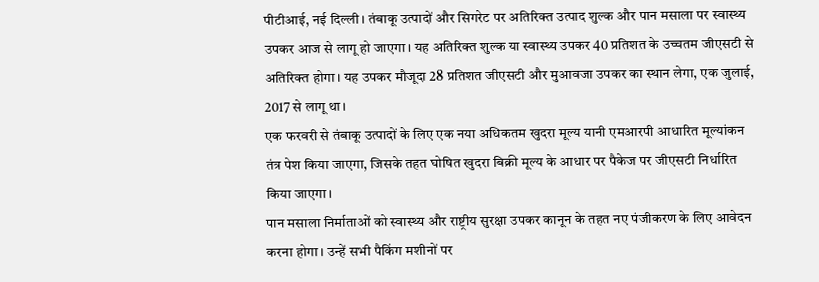पीटीआई, नई दिल्ली। तंबाकू उत्पादों और सिगरेट पर अतिरिक्त उत्पाद शुल्क और पान मसाला पर स्वास्थ्य उपकर आज से लागू हो जाएगा। यह अतिरिक्त शुल्क या स्वास्थ्य उपकर 40 प्रतिशत के उच्चतम जीएसटी से अतिरिक्त होगा। यह उपकर मौजूदा 28 प्रतिशत जीएसटी और मुआवजा उपकर का स्थान लेगा, एक जुलाई, 2017 से लागू था।
एक फरवरी से तंबाकू उत्पादों के लिए एक नया अधिकतम खुदरा मूल्य यानी एमआरपी आधारित मूल्यांकन तंत्र पेश किया जाएगा, जिसके तहत घोषित खुदरा बिक्री मूल्य के आधार पर पैकेज पर जीएसटी निर्धारित किया जाएगा।
पान मसाला निर्माताओं को स्वास्थ्य और राष्ट्रीय सुरक्षा उपकर कानून के तहत नए पंजीकरण के लिए आवेदन करना होगा। उन्हें सभी पैकिंग मशीनों पर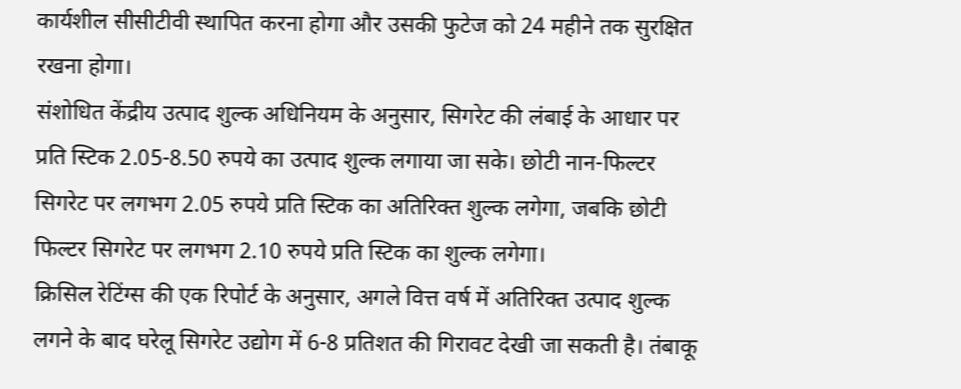कार्यशील सीसीटीवी स्थापित करना होगा और उसकी फुटेज को 24 महीने तक सुरक्षित रखना होगा।
संशोधित केंद्रीय उत्पाद शुल्क अधिनियम के अनुसार, सिगरेट की लंबाई के आधार पर प्रति स्टिक 2.05-8.50 रुपये का उत्पाद शुल्क लगाया जा सके। छोटी नान-फिल्टर सिगरेट पर लगभग 2.05 रुपये प्रति स्टिक का अतिरिक्त शुल्क लगेगा, जबकि छोटी फिल्टर सिगरेट पर लगभग 2.10 रुपये प्रति स्टिक का शुल्क लगेगा।
क्रिसिल रेटिंग्स की एक रिपोर्ट के अनुसार, अगले वित्त वर्ष में अतिरिक्त उत्पाद शुल्क लगने के बाद घरेलू सिगरेट उद्योग में 6-8 प्रतिशत की गिरावट देखी जा सकती है। तंबाकू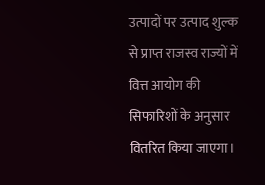उत्पादों पर उत्पाद शुल्क से प्राप्त राजस्व राज्यों में वित्त आयोग की सिफारिशों के अनुसार वितरित किया जाएगा।